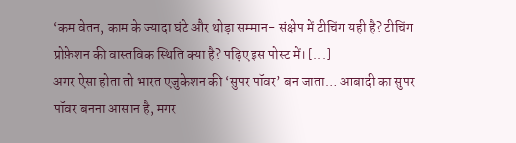‘कम वेतन, काम के ज्यादा घंटे और थोड़ा सम्मान- संक्षेप में टीचिंग यही है? टीचिंग प्रोफ़ेशन की वास्तविक स्थिति क्या है? पढ़िए इस पोस्ट में। [...]
अगर ऐसा होता तो भारत एजुकेशन की ‘सुपर पॉवर’ बन जाता… आबादी का सुपर पॉवर बनना आसान है, मगर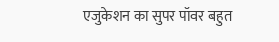एजुकेशन का सुपर पॉवर बहुत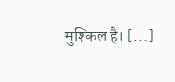मुश्किल है। [...]